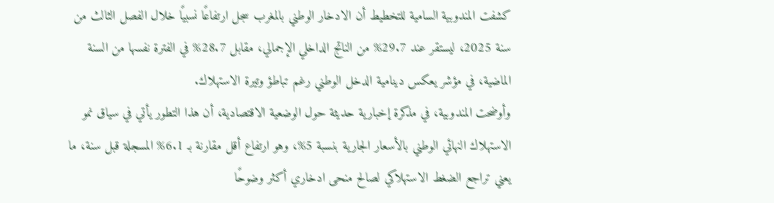كشفت المندوبية السامية للتخطيط أن الادخار الوطني بالمغرب سجل ارتفاعًا نسبيًا خلال الفصل الثالث من سنة 2025، ليستقر عند 29.7% من الناتج الداخلي الإجمالي، مقابل 28.7% في الفترة نفسها من السنة الماضية، في مؤشر يعكس دينامية الدخل الوطني رغم تباطؤ وتيرة الاستهلاك.
وأوضحت المندوبية، في مذكرة إخبارية حديثة حول الوضعية الاقتصادية، أن هذا التطور يأتي في سياق نمو الاستهلاك النهائي الوطني بالأسعار الجارية بنسبة 5%، وهو ارتفاع أقل مقارنة بـ 6.1% المسجلة قبل سنة، ما يعني تراجع الضغط الاستهلاكي لصالح منحى ادخاري أكثر وضوحًا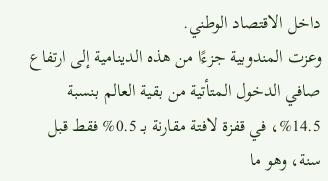داخل الاقتصاد الوطني.
وعزت المندوبية جزءًا من هذه الدينامية إلى ارتفاع صافي الدخول المتأتية من بقية العالم بنسبة 14.5%، في قفزة لافتة مقارنة بـ 0.5% فقط قبل سنة، وهو ما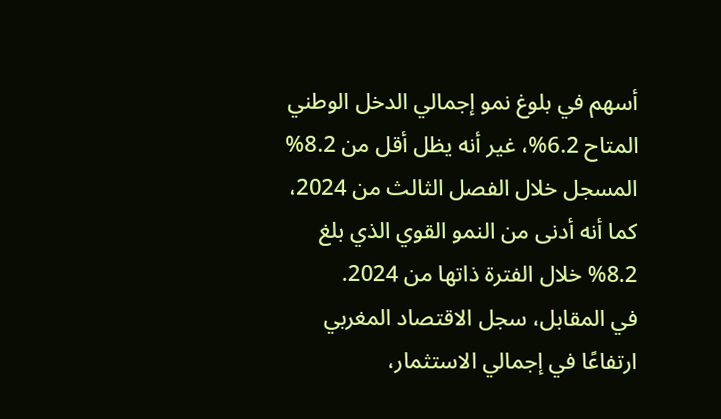أسهم في بلوغ نمو إجمالي الدخل الوطني المتاح 6.2%، غير أنه يظل أقل من 8.2% المسجل خلال الفصل الثالث من 2024، كما أنه أدنى من النمو القوي الذي بلغ 8.2% خلال الفترة ذاتها من 2024.
في المقابل، سجل الاقتصاد المغربي ارتفاعًا في إجمالي الاستثمار،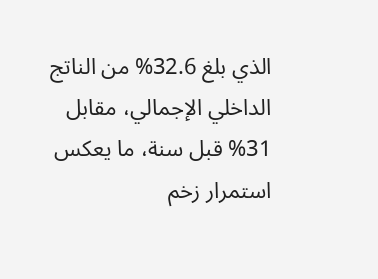الذي بلغ 32.6% من الناتج الداخلي الإجمالي، مقابل 31% قبل سنة، ما يعكس استمرار زخم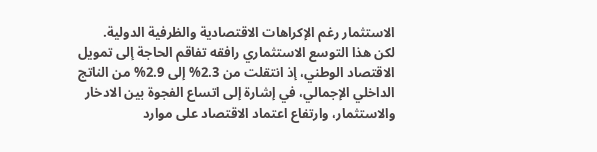الاستثمار رغم الإكراهات الاقتصادية والظرفية الدولية.
لكن هذا التوسع الاستثماري رافقه تفاقم الحاجة إلى تمويل الاقتصاد الوطني، إذ انتقلت من 2.3% إلى 2.9% من الناتج الداخلي الإجمالي، في إشارة إلى اتساع الفجوة بين الادخار والاستثمار، وارتفاع اعتماد الاقتصاد على موارد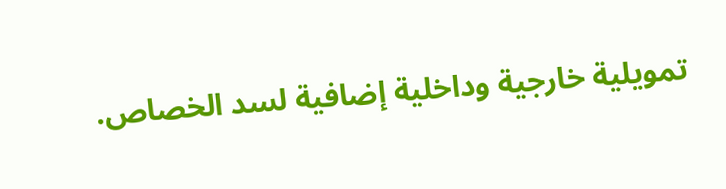تمويلية خارجية وداخلية إضافية لسد الخصاص.